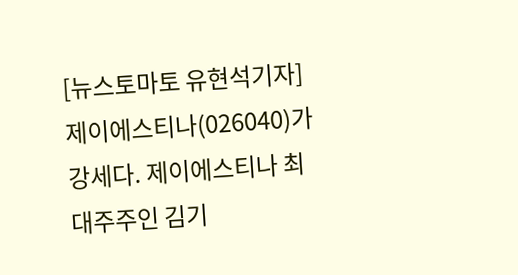[뉴스토마토 유현석기자]
제이에스티나(026040)가 강세다. 제이에스티나 최대주주인 김기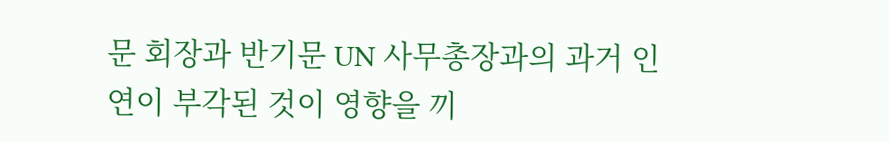문 회장과 반기문 UN 사무총장과의 과거 인연이 부각된 것이 영향을 끼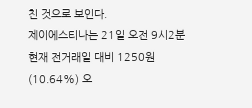친 것으로 보인다.
제이에스티나는 21일 오전 9시2분 현재 전거래일 대비 1250원(10.64%) 오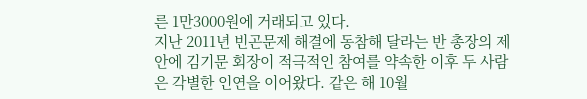른 1만3000원에 거래되고 있다.
지난 2011년 빈곤문제 해결에 동참해 달라는 반 총장의 제안에 김기문 회장이 적극적인 참여를 약속한 이후 두 사람은 각별한 인연을 이어왔다. 같은 해 10월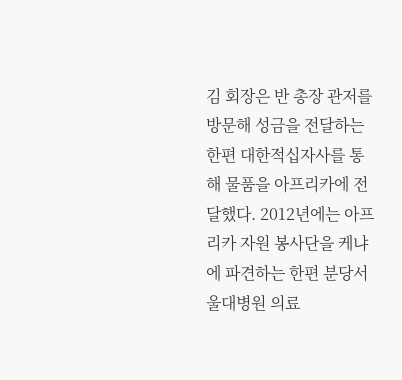김 회장은 반 총장 관저를 방문해 성금을 전달하는 한편 대한적십자사를 통해 물품을 아프리카에 전달했다. 2012년에는 아프리카 자원 봉사단을 케냐에 파견하는 한편 분당서울대병원 의료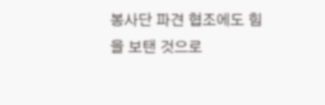봉사단 파견 협조에도 힘을 보탠 것으로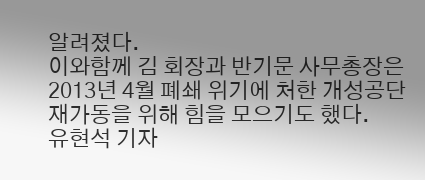알려졌다.
이와함께 김 회장과 반기문 사무총장은 2013년 4월 폐쇄 위기에 처한 개성공단 재가동을 위해 힘을 모으기도 했다.
유현석 기자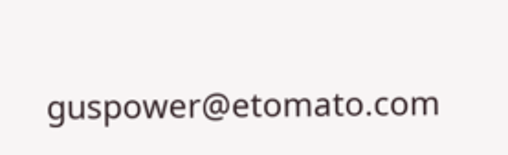guspower@etomato.com